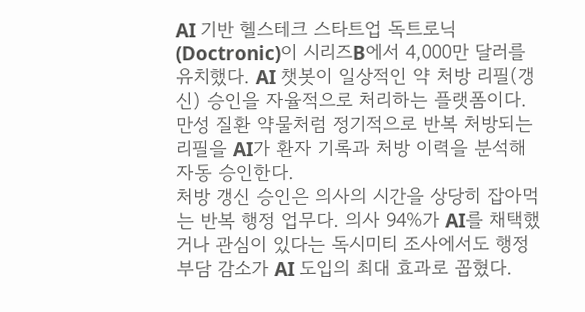AI 기반 헬스테크 스타트업 독트로닉(Doctronic)이 시리즈B에서 4,000만 달러를 유치했다. AI 챗봇이 일상적인 약 처방 리필(갱신) 승인을 자율적으로 처리하는 플랫폼이다. 만성 질환 약물처럼 정기적으로 반복 처방되는 리필을 AI가 환자 기록과 처방 이력을 분석해 자동 승인한다.
처방 갱신 승인은 의사의 시간을 상당히 잡아먹는 반복 행정 업무다. 의사 94%가 AI를 채택했거나 관심이 있다는 독시미티 조사에서도 행정 부담 감소가 AI 도입의 최대 효과로 꼽혔다.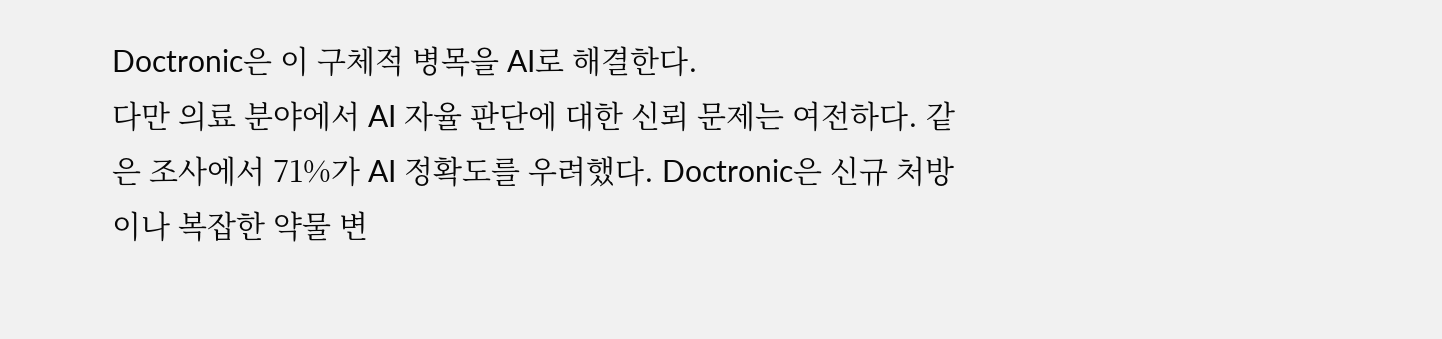Doctronic은 이 구체적 병목을 AI로 해결한다.
다만 의료 분야에서 AI 자율 판단에 대한 신뢰 문제는 여전하다. 같은 조사에서 71%가 AI 정확도를 우려했다. Doctronic은 신규 처방이나 복잡한 약물 변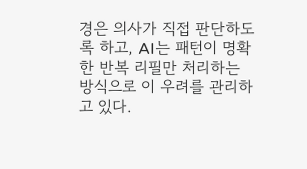경은 의사가 직접 판단하도록 하고, AI는 패턴이 명확한 반복 리필만 처리하는 방식으로 이 우려를 관리하고 있다.